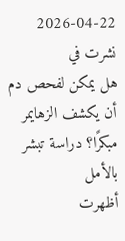2026-04-22 نشرت في
هل يمكن لفحص دم أن يكشف الزهايمر مبكرًا؟ دراسة تبشر بالأمل
أظهرت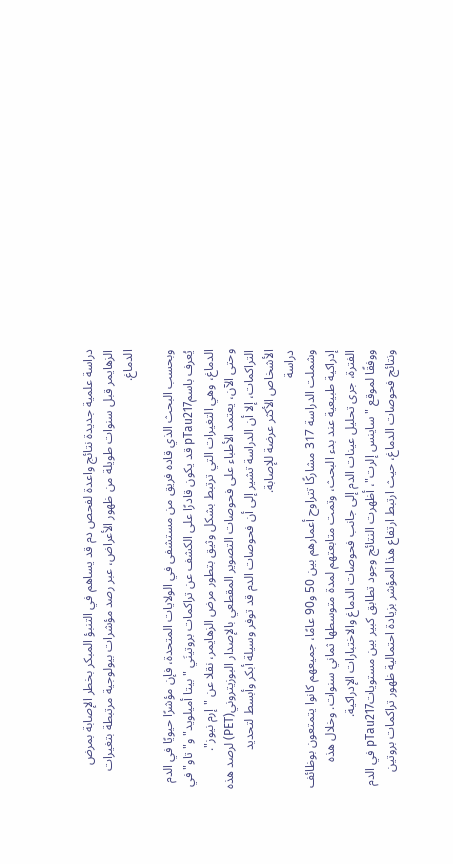دراسة علمية جديدة نتائج واعدة لفحص دم قد يساهم في التنبؤ المبكر بخطر الإصابة بمرض الزهايمر قبل سنوات طويلة من ظهور الأعراض، عبر رصد مؤشرات بيولوجية مرتبطة بتغيرات الدماغ.

وبحسب البحث الذي قاده فريق من مستشفى في الولايات المتحدة، فإن مؤشرًا حيويًا في الدم يُعرف باسمpTau217 قد يكون قادرًا على الكشف عن تراكمات بروتينَي "بيتا أميلويد" و"تاو" في الدماغ، وهي التغيرات التي ترتبط بشكل وثيق بتطور مرض الزهايمر، نقلا عن "إرم نيوز".
وحتى الآن، يعتمد الأطباء على فحوصات التصوير المقطعي بالإصدار البوزيتروني(PET) لرصد هذه التراكمات، إلا أن الدراسة تشير إلى أن فحوصات الدم قد توفر وسيلة أبكر وأبسط لتحديد الأشخاص الأكثر عرضة للإصابة.
دراسة
وشملت الدراسة 317 مشاركًا تتراوح أعمارهم بين 50 و90 عامًا، جميعهم كانوا يتمتعون بوظائف إدراكية طبيعية عند بدء البحث، وتمت متابعتهم لمدة متوسطها ثماني سنوات. وخلال هذه الفترة، جرى تحليل عينات الدم إلى جانب فحوصات الدماغ والاختبارات الإدراكية.
ووفقًا لموقع "ساينس إلرت"، أظهرت النتائج وجود تطابق كبير بين مستوياتpTau217 في الدم ونتائج فحوصات الدماغ، حيث ارتبط ارتفاع هذا المؤشر بزيادة احتمالية ظهور تراكمات بروتين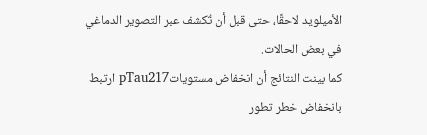الأميلويد لاحقًا، حتى قبل أن تُكشف عبر التصوير الدماغي في بعض الحالات.
كما بينت النتائج أن انخفاض مستوياتpTau217 ارتبط بانخفاض خطر تطور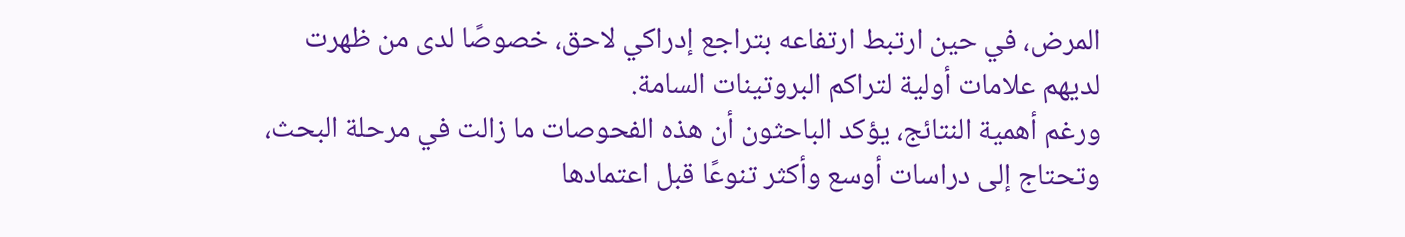المرض، في حين ارتبط ارتفاعه بتراجع إدراكي لاحق، خصوصًا لدى من ظهرت لديهم علامات أولية لتراكم البروتينات السامة.
ورغم أهمية النتائج، يؤكد الباحثون أن هذه الفحوصات ما زالت في مرحلة البحث، وتحتاج إلى دراسات أوسع وأكثر تنوعًا قبل اعتمادها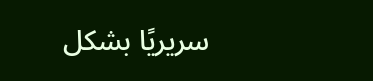سريريًا بشكل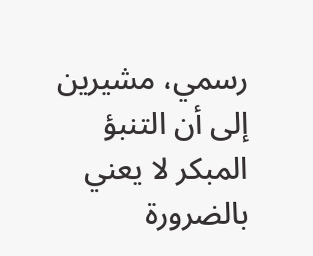رسمي، مشيرين إلى أن التنبؤ المبكر لا يعني بالضرورة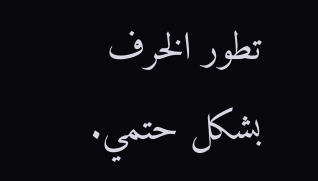تطور الخرف بشكل حتمي.